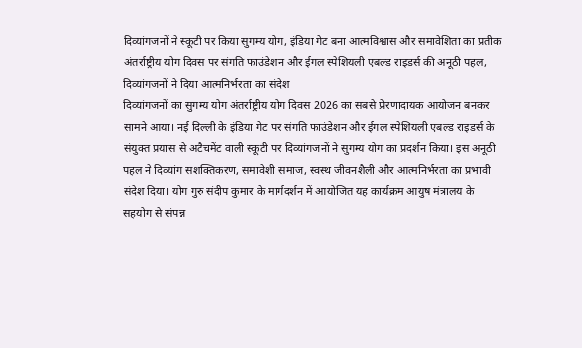दिव्यांगजनों ने स्कूटी पर किया सुगम्य योग, इंडिया गेट बना आत्मविश्वास और समावेशिता का प्रतीक
अंतर्राष्ट्रीय योग दिवस पर संगति फाउंडेशन और ईगल स्पेशियली एबल्ड राइडर्स की अनूठी पहल, दिव्यांगजनों ने दिया आत्मनिर्भरता का संदेश
दिव्यांगजनों का सुगम्य योग अंतर्राष्ट्रीय योग दिवस 2026 का सबसे प्रेरणादायक आयोजन बनकर सामने आया। नई दिल्ली के इंडिया गेट पर संगति फाउंडेशन और ईगल स्पेशियली एबल्ड राइडर्स के संयुक्त प्रयास से अटैचमेंट वाली स्कूटी पर दिव्यांगजनों ने सुगम्य योग का प्रदर्शन किया। इस अनूठी पहल ने दिव्यांग सशक्तिकरण, समावेशी समाज, स्वस्थ जीवनशैली और आत्मनिर्भरता का प्रभावी संदेश दिया। योग गुरु संदीप कुमार के मार्गदर्शन में आयोजित यह कार्यक्रम आयुष मंत्रालय के सहयोग से संपन्न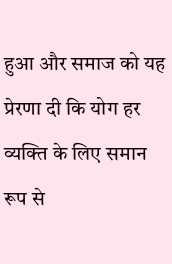हुआ और समाज को यह प्रेरणा दी कि योग हर व्यक्ति के लिए समान रूप से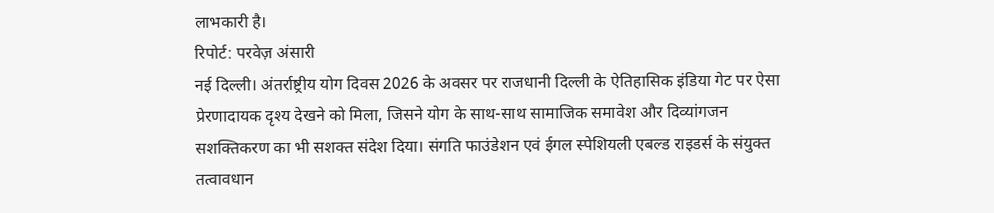लाभकारी है।
रिपोर्ट: परवेज़ अंसारी
नई दिल्ली। अंतर्राष्ट्रीय योग दिवस 2026 के अवसर पर राजधानी दिल्ली के ऐतिहासिक इंडिया गेट पर ऐसा प्रेरणादायक दृश्य देखने को मिला, जिसने योग के साथ-साथ सामाजिक समावेश और दिव्यांगजन सशक्तिकरण का भी सशक्त संदेश दिया। संगति फाउंडेशन एवं ईगल स्पेशियली एबल्ड राइडर्स के संयुक्त तत्वावधान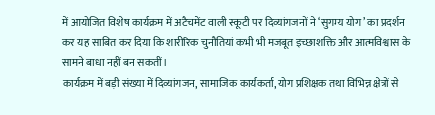में आयोजित विशेष कार्यक्रम में अटैचमेंट वाली स्कूटी पर दिव्यांगजनों ने ‘सुगम्य योग’ का प्रदर्शन कर यह साबित कर दिया कि शारीरिक चुनौतियां कभी भी मजबूत इच्छाशक्ति और आत्मविश्वास के सामने बाधा नहीं बन सकतीं।
कार्यक्रम में बड़ी संख्या में दिव्यांगजन, सामाजिक कार्यकर्ता, योग प्रशिक्षक तथा विभिन्न क्षेत्रों से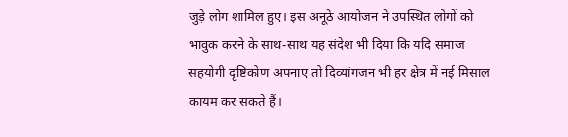जुड़े लोग शामिल हुए। इस अनूठे आयोजन ने उपस्थित लोगों को भावुक करने के साथ-साथ यह संदेश भी दिया कि यदि समाज सहयोगी दृष्टिकोण अपनाए तो दिव्यांगजन भी हर क्षेत्र में नई मिसाल कायम कर सकते हैं।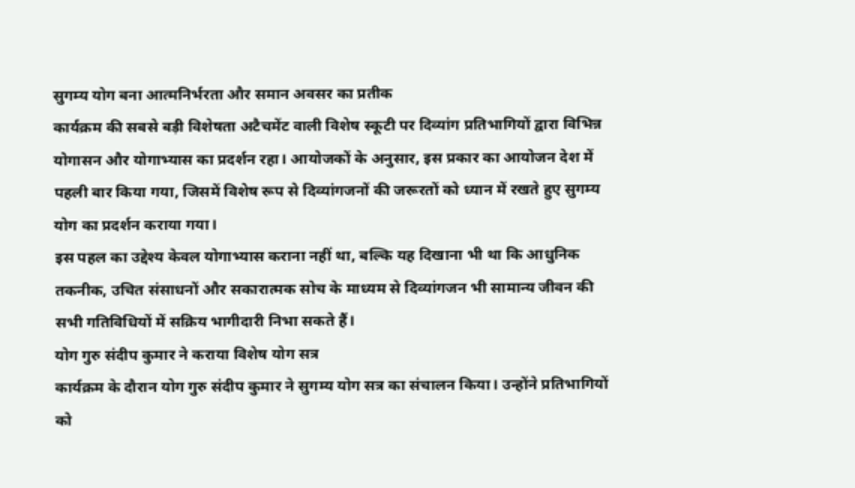सुगम्य योग बना आत्मनिर्भरता और समान अवसर का प्रतीक
कार्यक्रम की सबसे बड़ी विशेषता अटैचमेंट वाली विशेष स्कूटी पर दिव्यांग प्रतिभागियों द्वारा विभिन्न योगासन और योगाभ्यास का प्रदर्शन रहा। आयोजकों के अनुसार, इस प्रकार का आयोजन देश में पहली बार किया गया, जिसमें विशेष रूप से दिव्यांगजनों की जरूरतों को ध्यान में रखते हुए सुगम्य योग का प्रदर्शन कराया गया।
इस पहल का उद्देश्य केवल योगाभ्यास कराना नहीं था, बल्कि यह दिखाना भी था कि आधुनिक तकनीक, उचित संसाधनों और सकारात्मक सोच के माध्यम से दिव्यांगजन भी सामान्य जीवन की सभी गतिविधियों में सक्रिय भागीदारी निभा सकते हैं।
योग गुरु संदीप कुमार ने कराया विशेष योग सत्र
कार्यक्रम के दौरान योग गुरु संदीप कुमार ने सुगम्य योग सत्र का संचालन किया। उन्होंने प्रतिभागियों को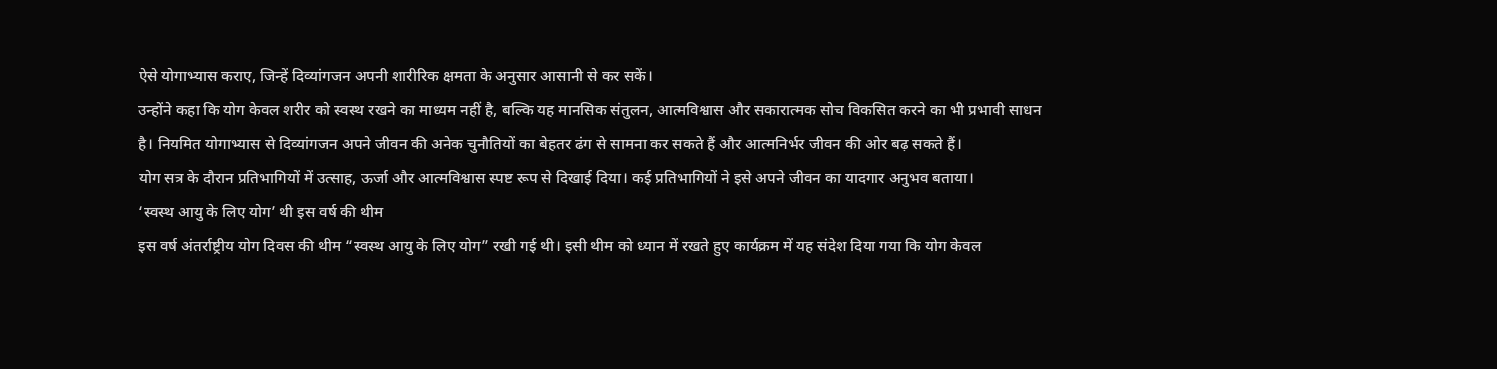ऐसे योगाभ्यास कराए, जिन्हें दिव्यांगजन अपनी शारीरिक क्षमता के अनुसार आसानी से कर सकें।
उन्होंने कहा कि योग केवल शरीर को स्वस्थ रखने का माध्यम नहीं है, बल्कि यह मानसिक संतुलन, आत्मविश्वास और सकारात्मक सोच विकसित करने का भी प्रभावी साधन है। नियमित योगाभ्यास से दिव्यांगजन अपने जीवन की अनेक चुनौतियों का बेहतर ढंग से सामना कर सकते हैं और आत्मनिर्भर जीवन की ओर बढ़ सकते हैं।
योग सत्र के दौरान प्रतिभागियों में उत्साह, ऊर्जा और आत्मविश्वास स्पष्ट रूप से दिखाई दिया। कई प्रतिभागियों ने इसे अपने जीवन का यादगार अनुभव बताया।
‘स्वस्थ आयु के लिए योग’ थी इस वर्ष की थीम
इस वर्ष अंतर्राष्ट्रीय योग दिवस की थीम “स्वस्थ आयु के लिए योग” रखी गई थी। इसी थीम को ध्यान में रखते हुए कार्यक्रम में यह संदेश दिया गया कि योग केवल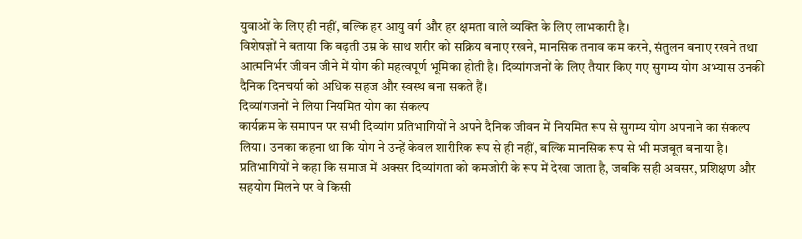युवाओं के लिए ही नहीं, बल्कि हर आयु वर्ग और हर क्षमता वाले व्यक्ति के लिए लाभकारी है।
विशेषज्ञों ने बताया कि बढ़ती उम्र के साथ शरीर को सक्रिय बनाए रखने, मानसिक तनाव कम करने, संतुलन बनाए रखने तथा आत्मनिर्भर जीवन जीने में योग की महत्वपूर्ण भूमिका होती है। दिव्यांगजनों के लिए तैयार किए गए सुगम्य योग अभ्यास उनकी दैनिक दिनचर्या को अधिक सहज और स्वस्थ बना सकते हैं।
दिव्यांगजनों ने लिया नियमित योग का संकल्प
कार्यक्रम के समापन पर सभी दिव्यांग प्रतिभागियों ने अपने दैनिक जीवन में नियमित रूप से सुगम्य योग अपनाने का संकल्प लिया। उनका कहना था कि योग ने उन्हें केवल शारीरिक रूप से ही नहीं, बल्कि मानसिक रूप से भी मजबूत बनाया है।
प्रतिभागियों ने कहा कि समाज में अक्सर दिव्यांगता को कमजोरी के रूप में देखा जाता है, जबकि सही अवसर, प्रशिक्षण और सहयोग मिलने पर वे किसी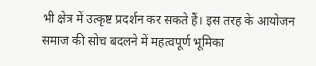भी क्षेत्र में उत्कृष्ट प्रदर्शन कर सकते हैं। इस तरह के आयोजन समाज की सोच बदलने में महत्वपूर्ण भूमिका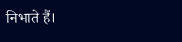निभाते हैं।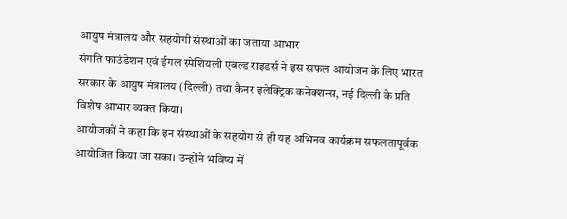आयुष मंत्रालय और सहयोगी संस्थाओं का जताया आभार
संगति फाउंडेशन एवं ईगल स्पेशियली एबल्ड राइडर्स ने इस सफल आयोजन के लिए भारत सरकार के आयुष मंत्रालय (दिल्ली) तथा कैनर इलेक्ट्रिक कनेक्शन्स, नई दिल्ली के प्रति विशेष आभार व्यक्त किया।
आयोजकों ने कहा कि इन संस्थाओं के सहयोग से ही यह अभिनव कार्यक्रम सफलतापूर्वक आयोजित किया जा सका। उन्होंने भविष्य में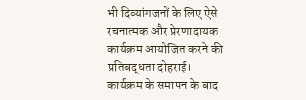भी दिव्यांगजनों के लिए ऐसे रचनात्मक और प्रेरणादायक कार्यक्रम आयोजित करने की प्रतिबद्धता दोहराई।
कार्यक्रम के समापन के बाद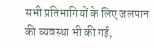सभी प्रतिभागियों के लिए जलपान की व्यवस्था भी की गई,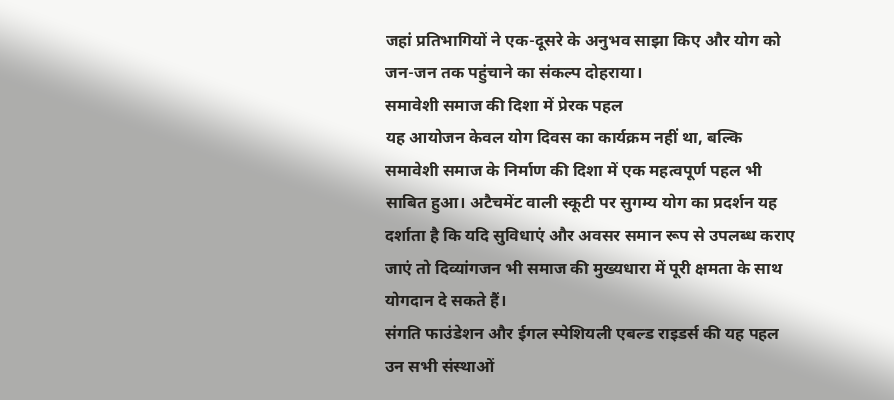जहां प्रतिभागियों ने एक-दूसरे के अनुभव साझा किए और योग को जन-जन तक पहुंचाने का संकल्प दोहराया।
समावेशी समाज की दिशा में प्रेरक पहल
यह आयोजन केवल योग दिवस का कार्यक्रम नहीं था, बल्कि समावेशी समाज के निर्माण की दिशा में एक महत्वपूर्ण पहल भी साबित हुआ। अटैचमेंट वाली स्कूटी पर सुगम्य योग का प्रदर्शन यह दर्शाता है कि यदि सुविधाएं और अवसर समान रूप से उपलब्ध कराए जाएं तो दिव्यांगजन भी समाज की मुख्यधारा में पूरी क्षमता के साथ योगदान दे सकते हैं।
संगति फाउंडेशन और ईगल स्पेशियली एबल्ड राइडर्स की यह पहल उन सभी संस्थाओं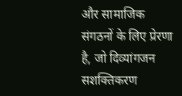और सामाजिक संगठनों के लिए प्रेरणा है, जो दिव्यांगजन सशक्तिकरण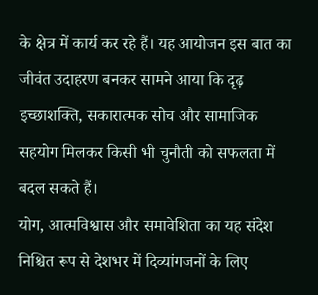के क्षेत्र में कार्य कर रहे हैं। यह आयोजन इस बात का जीवंत उदाहरण बनकर सामने आया कि दृढ़ इच्छाशक्ति, सकारात्मक सोच और सामाजिक सहयोग मिलकर किसी भी चुनौती को सफलता में बदल सकते हैं।
योग, आत्मविश्वास और समावेशिता का यह संदेश निश्चित रूप से देशभर में दिव्यांगजनों के लिए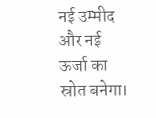नई उम्मीद और नई ऊर्जा का स्रोत बनेगा।